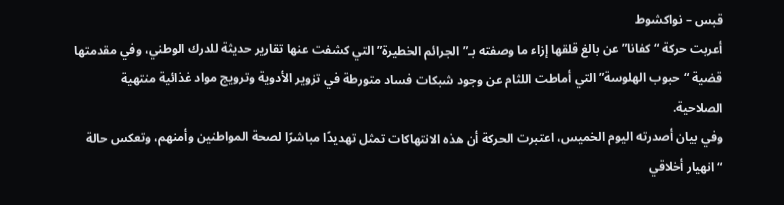قبس – نواكشوط
أعربت حركة “كفانا” عن بالغ قلقها إزاء ما وصفته بـ”الجرائم الخطيرة” التي كشفت عنها تقارير حديثة للدرك الوطني، وفي مقدمتها قضية “حبوب الهلوسة” التي أماطت اللثام عن وجود شبكات فساد متورطة في تزوير الأدوية وترويج مواد غذائية منتهية الصلاحية.
وفي بيان أصدرته اليوم الخميس، اعتبرت الحركة أن هذه الانتهاكات تمثل تهديدًا مباشرًا لصحة المواطنين وأمنهم، وتعكس حالة “انهيار أخلاقي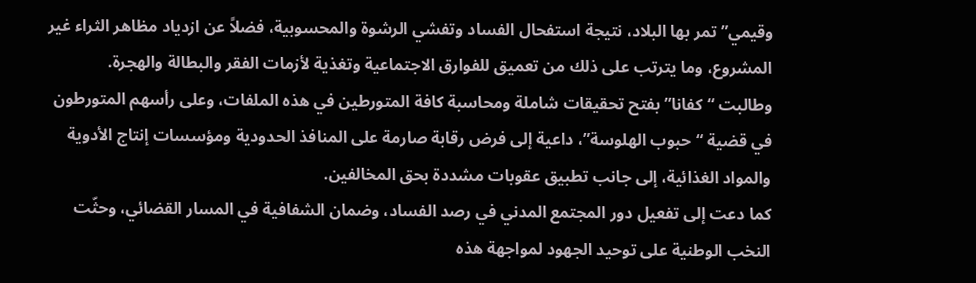وقيمي” تمر بها البلاد، نتيجة استفحال الفساد وتفشي الرشوة والمحسوبية، فضلاً عن ازدياد مظاهر الثراء غير المشروع، وما يترتب على ذلك من تعميق للفوارق الاجتماعية وتغذية لأزمات الفقر والبطالة والهجرة.
وطالبت “كفانا” بفتح تحقيقات شاملة ومحاسبة كافة المتورطين في هذه الملفات، وعلى رأسهم المتورطون في قضية “حبوب الهلوسة”، داعية إلى فرض رقابة صارمة على المنافذ الحدودية ومؤسسات إنتاج الأدوية والمواد الغذائية، إلى جانب تطبيق عقوبات مشددة بحق المخالفين.
كما دعت إلى تفعيل دور المجتمع المدني في رصد الفساد، وضمان الشفافية في المسار القضائي، وحثّت النخب الوطنية على توحيد الجهود لمواجهة هذه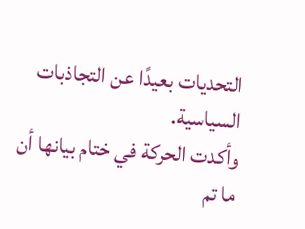التحديات بعيدًا عن التجاذبات السياسية.
وأكدت الحركة في ختام بيانها أن ما تم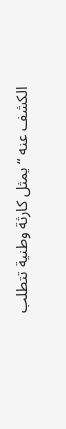الكشف عنه “يمثل كارثة وطنية تتطلب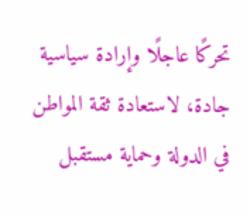تحركًا عاجلًا وإرادة سياسية جادة، لاستعادة ثقة المواطن في الدولة وحماية مستقبل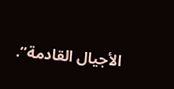الأجيال القادمة”.